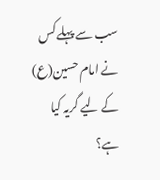سب سے پہلے کس نے امام حسین(ع) کے لیے گریہ کیا ہے؟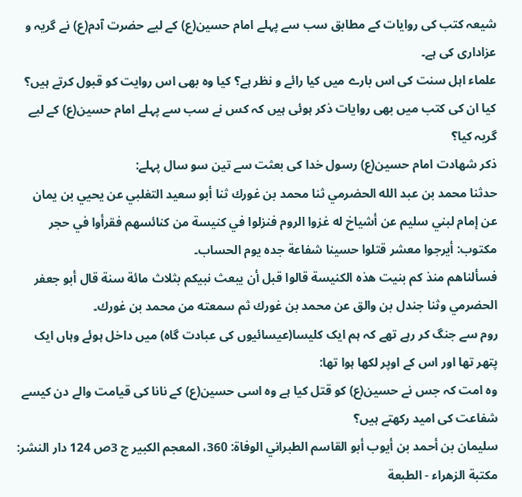شیعہ کتب کی روایات کے مطابق سب سے پہلے امام حسین(ع) کے لیے حضرت آدم(ع) نے گریہ و عزاداری کی ہے۔
علماء اہل سنت کی اس بارے میں کیا رائے و نظر ہے؟ کیا وہ بھی اس روایت کو قبول کرتے ہیں؟
کیا ان کی کتب میں بھی روایات ذکر ہوئی ہیں کہ کس نے سب سے پہلے امام حسین(ع) کے لیے گریہ کیا؟
ذكر شهادت امام حسین(ع) رسول خدا کی بعثت سے تین سو سال پہلے:
حدثنا محمد بن عبد الله الحضرمي ثنا محمد بن غورك ثنا أبو سعيد التغلبي عن يحيي بن يمان عن إمام لبني سليم عن أشياخ له غزوا الروم فنزلوا في كنيسة من كنائسهم فقرأوا في حجر مكتوب: أيرجوا معشر قتلوا حسينا شفاعة جده يوم الحساب۔
فسألناهم منذ كم بنيت هذه الكنيسة قالوا قبل أن يبعث نبيكم بثلاث مائة سنة قال أبو جعفر الحضرمي وثنا جندل بن والق عن محمد بن غورك ثم سمعته من محمد بن غورك۔
روم سے جنگ کر رہے تھے کہ ہم ایک کلیسا(عیسائیوں کی عبادت گاہ) میں داخل ہوئے وہاں ایک پتھر تھا اور اس کے اوپر لکھا ہوا تھا:
وہ امت کہ جس نے حسین(ع) کو قتل کیا ہے وہ اسی حسین(ع) کے نانا کی قیامت والے دن کیسے شفاعت کی امید رکھتے ہیں؟
سليمان بن أحمد بن أيوب أبو القاسم الطبراني الوفاة: 360، المعجم الكبير ج 3ص 124 دار النشر: مكتبة الزهراء - الطبعة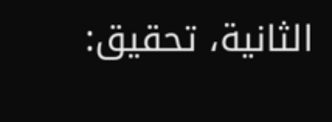الثانية، تحقيق: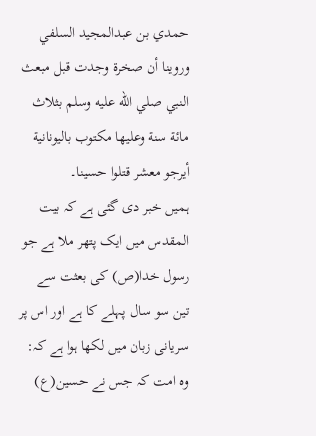حمدي بن عبدالمجيد السلفي
وروينا أن صخرة وجدت قبل مبعث النبي صلي الله عليه وسلم بثلاث مائة سنة وعليها مكتوب باليونانية أيرجو معشر قتلوا حسينا۔
ہمیں خبر دی گئی ہے کہ بیت المقدس میں ایک پتھر ملا ہے جو رسول خدا(ص) کی بعثت سے تین سو سال پہلے کا ہے اور اس پر سریانی زبان میں لکھا ہوا ہے کہ: وہ امت کہ جس نے حسین(ع)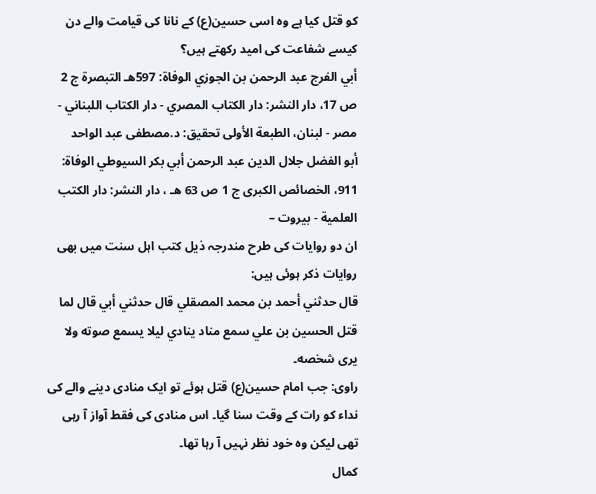کو قتل کیا ہے وہ اسی حسین(ع) کے نانا کی قیامت والے دن کیسے شفاعت کی امید رکھتے ہیں؟
أبي الفرج عبد الرحمن بن الجوزي الوفاة: 597هـ التبصرة ج 2 ص 17، دار النشر: دار الكتاب المصري - دار الكتاب اللبناني - مصر - لبنان، الطبعة الأولى تحقيق: د.مصطفى عبد الواحد
أبو الفضل جلال الدين عبد الرحمن أبي بكر السيوطي الوفاة: 911، الخصائص الكبرى ج 1 ص 63 هـ ، دار النشر: دار الكتب العلمية - بيروت –
ان دو روایات کی طرح مندرجہ ذیل کتب اہل سنت میں بھی روایات ذکر ہوئی ہیں:
قال حدثني أحمد بن محمد المصقلي قال حدثني أبي قال لما قتل الحسين بن علي سمع مناد ينادي ليلا يسمع صوته ولا يرى شخصه۔
راوی: جب امام حسین(ع) قتل ہوئے تو ایک منادی دینے والے کی نداء کو رات کے وقت سنا گیا۔ اس منادی کی فقط آواز آ رہی تھی لیکن وہ خود نظر نہیں آ رہا تھا۔
كمال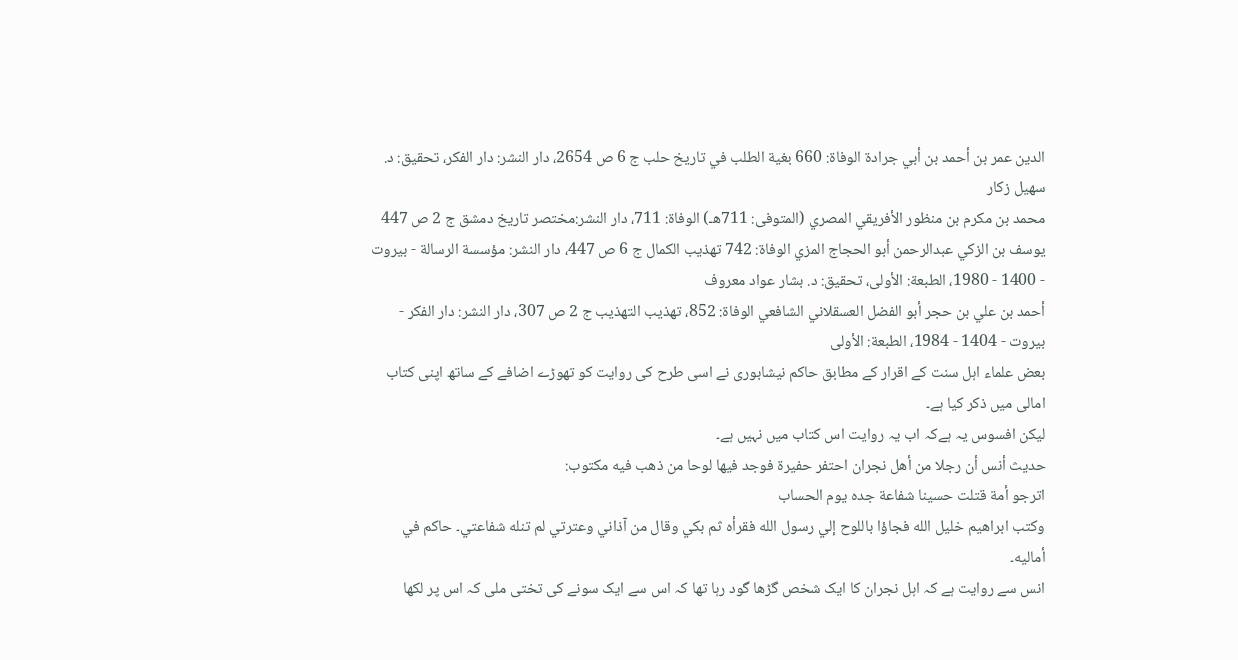الدين عمر بن أحمد بن أبي جرادة الوفاة: 660 بغية الطلب في تاريخ حلب ج 6 ص 2654، دار النشر: دار الفكر، تحقيق: د. سهيل زكار
محمد بن مكرم بن منظور الأفريقي المصري (المتوفى: 711هـ) الوفاة: 711، دار النشر:مختصر تاريخ دمشق ج 2 ص 447
يوسف بن الزكي عبدالرحمن أبو الحجاج المزي الوفاة: 742 تهذيب الكمال ج 6 ص 447، دار النشر: مؤسسة الرسالة - بيروت - 1400 - 1980، الطبعة: الأولى، تحقيق: د. بشار عواد معروف
أحمد بن علي بن حجر أبو الفضل العسقلاني الشافعي الوفاة: 852، تهذيب التهذيب ج 2 ص 307، دار النشر: دار الفكر - بيروت - 1404 - 1984، الطبعة: الأولى
بعض علماء اہل سنت کے اقرار کے مطابق حاكم نيشابوری نے اسی طرح کی روایت کو تھوڑے اضافے کے ساتھ اپنی کتاب امالی میں ذکر کیا ہے۔
لیکن افسوس یہ ہےکہ اب یہ روایت اس کتاب میں نہیں ہے۔
حديث أنس أن رجلا من أهل نجران احتفر حفيرة فوجد فيها لوحا من ذهب فيه مكتوب:
اترجو أمة قتلت حسينا شفاعة جده يوم الحساب
وكتب ابراهيم خليل الله فجاؤا باللوح إلي رسول الله فقرأه ثم بكي وقال من آذاني وعترتي لم تنله شفاعتي۔ حاکم في أماليه۔
انس سے روایت ہے کہ اہل نجران کا ایک شخص گڑھا گود رہا تھا کہ اس سے ایک سونے کی تختی ملی کہ اس پر لکھا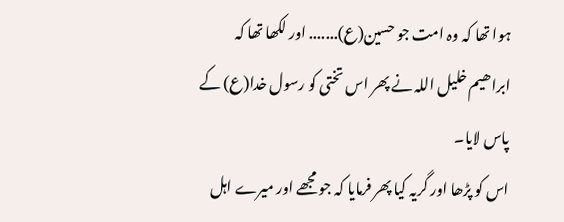ہوا تھا کہ وہ امت جو حسین(ع)....... اور لکھا تھا کہ ابراھیم خلیل اللہ نے پھر اس تختی کو رسول خدا(ع) کے پاس لایا۔
اس کو پڑھا اور گریہ کیا پھر فرمایا کہ جو مجھے اور میرے اہل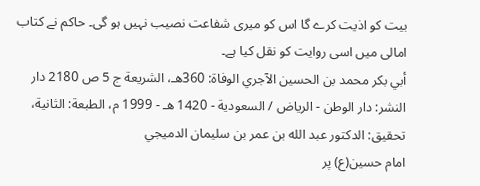بیت کو اذیت کرے گا اس کو میری شفاعت نصیب نہیں ہو گی۔ حاکم نے کتاب امالی میں اسی روایت کو نقل کیا ہے۔
أبي بكر محمد بن الحسين الآجري الوفاة: 360هـ، الشريعة ج 5 ص 2180 دار النشر: دار الوطن - الرياض / السعودية - 1420 هـ - 1999 م، الطبعة: الثانية، تحقيق: الدكتور عبد الله بن عمر بن سليمان الدميجي
امام حسین(ع) پر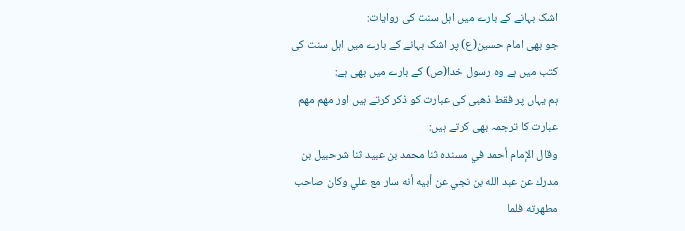اشک بہانے کے بارے میں اہل سنت کی روایات:
جو بھی امام حسین(ع) پر اشک بہانے کے بارے میں اہل سنت کی کتب میں ہے وہ رسول خدا(ص) کے بارے میں بھی ہے:
ہم یہاں پر فقط ذھبی کی عبارت کو ذکر کرتے ہیں اور مھم مھم عبارت کا ترجمہ بھی کرتے ہیں:
وقال الإمام أحمد في مسنده ثنا محمد بن عبيد ثنا شرحبيل بن مدرك عن عبد الله بن نجي عن أبيه أنه سار مع علي وكان صاحب مطهرته فلما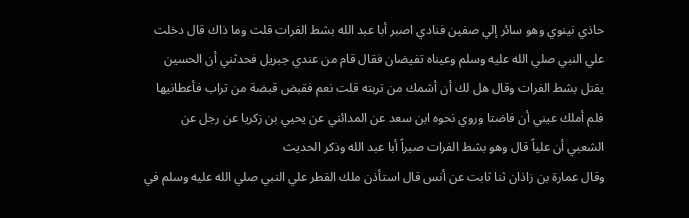حاذي نينوي وهو سائر إلي صفين فنادي اصبر أبا عبد الله بشط الفرات قلت وما ذاك قال دخلت علي النبي صلي الله عليه وسلم وعيناه تفيضان فقال قام من عندي جبريل فحدثني أن الحسين يقتل بشط الفرات وقال هل لك أن أشمك من تربته قلت نعم فقبض قبضة من تراب فأعطانيها فلم أملك عيني أن فاضتا وروي نحوه ابن سعد عن المدائني عن يحيي بن زكريا عن رجل عن الشعبي أن علياً قال وهو بشط الفرات صبراً أبا عبد الله وذكر الحديث
وقال عمارة بن زاذان ثنا ثابت عن أنس قال استأذن ملك القطر علي النبي صلي الله عليه وسلم في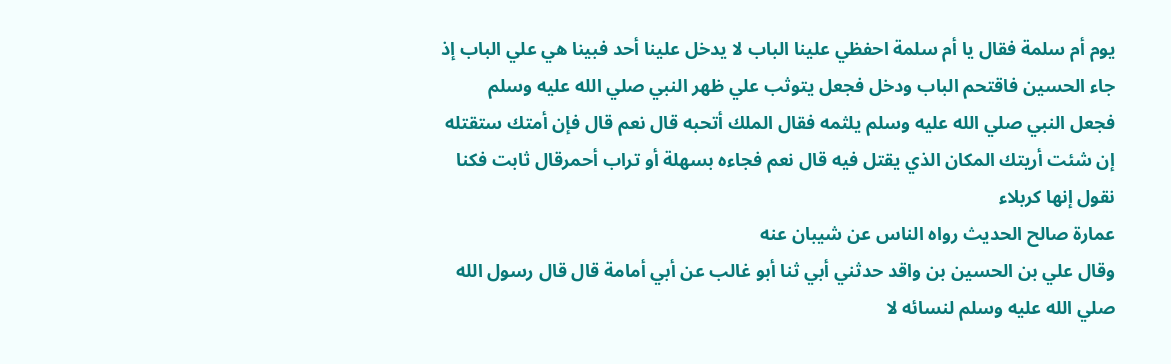يوم أم سلمة فقال يا أم سلمة احفظي علينا الباب لا يدخل علينا أحد فبينا هي علي الباب إذ جاء الحسين فاقتحم الباب ودخل فجعل يتوثب علي ظهر النبي صلي الله عليه وسلم فجعل النبي صلي الله عليه وسلم يلثمه فقال الملك أتحبه قال نعم قال فإن أمتك ستقتله إن شئت أريتك المكان الذي يقتل فيه قال نعم فجاءه بسهلة أو تراب أحمرقال ثابت فكنا نقول إنها كربلاء
عمارة صالح الحديث رواه الناس عن شيبان عنه
وقال علي بن الحسين بن واقد حدثني أبي ثنا أبو غالب عن أبي أمامة قال قال رسول الله صلي الله عليه وسلم لنسائه لا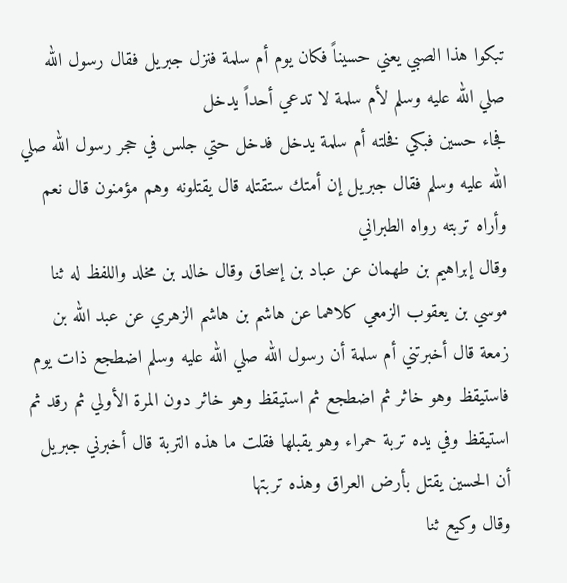تبكوا هذا الصبي يعني حسيناً فكان يوم أم سلمة فنزل جبريل فقال رسول الله صلي الله عليه وسلم لأم سلمة لا تدعي أحداً يدخل
فجاء حسين فبكي فخلته أم سلمة يدخل فدخل حتي جلس في حجر رسول الله صلي الله عليه وسلم فقال جبريل إن أمتك ستقتله قال يقتلونه وهم مؤمنون قال نعم وأراه تربته رواه الطبراني
وقال إبراهيم بن طهمان عن عباد بن إسحاق وقال خالد بن مخلد واللفظ له ثنا موسي بن يعقوب الزمعي كلاهما عن هاشم بن هاشم الزهري عن عبد الله بن زمعة قال أخبرتني أم سلمة أن رسول الله صلي الله عليه وسلم اضطجع ذات يوم فاستيقظ وهو خاثر ثم اضطجع ثم استيقظ وهو خاثر دون المرة الأولي ثم رقد ثم استيقظ وفي يده تربة حمراء وهو يقبلها فقلت ما هذه التربة قال أخبرني جبريل أن الحسين يقتل بأرض العراق وهذه تربتها
وقال وكيع ثنا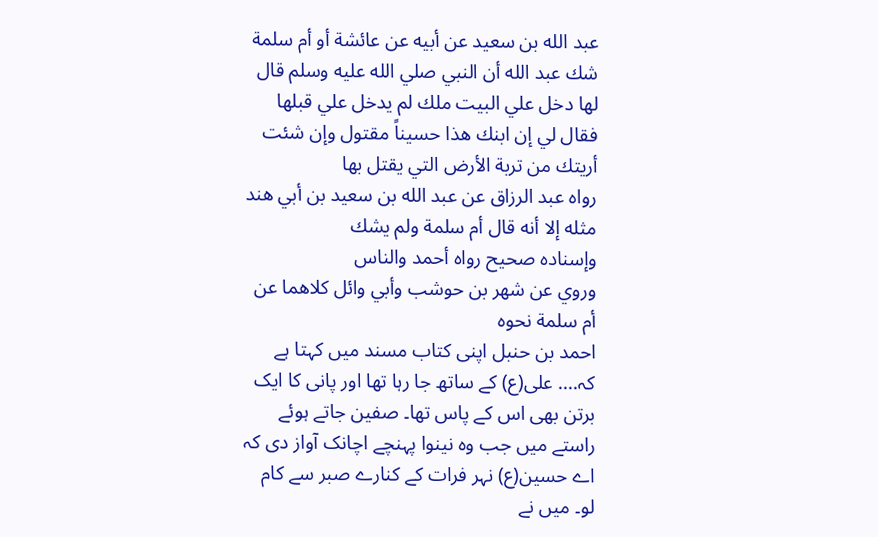عبد الله بن سعيد عن أبيه عن عائشة أو أم سلمة شك عبد الله أن النبي صلي الله عليه وسلم قال لها دخل علي البيت ملك لم يدخل علي قبلها فقال لي إن ابنك هذا حسيناً مقتول وإن شئت أريتك من تربة الأرض التي يقتل بها
رواه عبد الرزاق عن عبد الله بن سعيد بن أبي هند مثله إلا أنه قال أم سلمة ولم يشك
وإسناده صحيح رواه أحمد والناس
وروي عن شهر بن حوشب وأبي وائل كلاهما عن أم سلمة نحوه
احمد بن حنبل اپنی کتاب مسند میں کہتا ہے کہ.... علی(ع) کے ساتھ جا رہا تھا اور پانی کا ایک برتن بھی اس کے پاس تھا۔ صفین جاتے ہوئے راستے میں جب وہ نینوا پہنچے اچانک آواز دی کہ اے حسین(ع) نہر فرات کے کنارے صبر سے کام لو۔ میں نے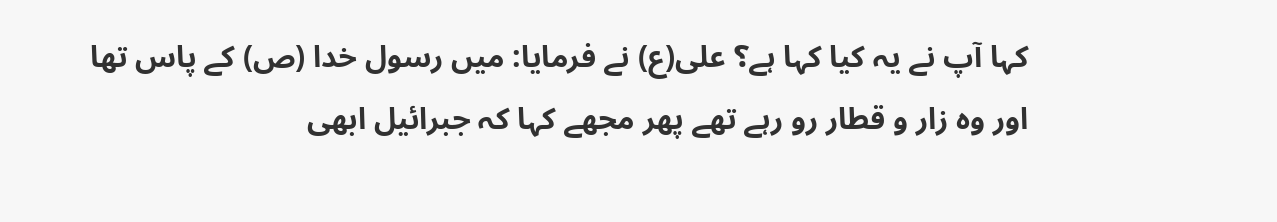کہا آپ نے یہ کیا کہا ہے؟ علی(ع) نے فرمایا: میں رسول خدا (ص) کے پاس تھا اور وہ زار و قطار رو رہے تھے پھر مجھے کہا کہ جبرائیل ابھی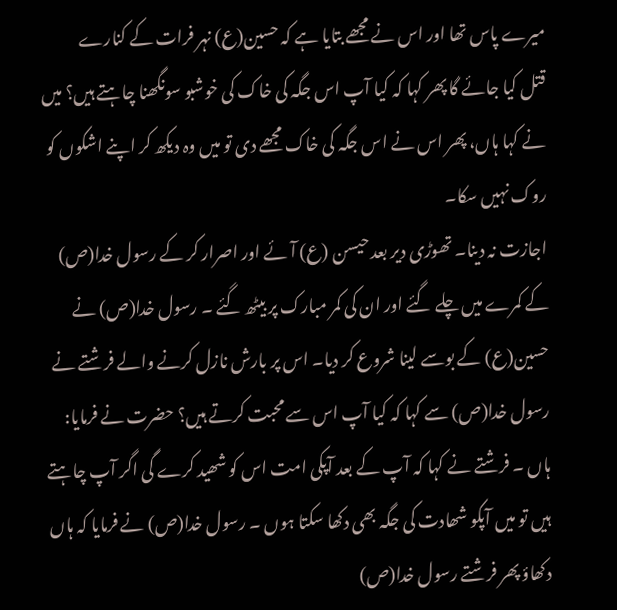میرے پاس تھا اور اس نے مجھے بتایا ہے کہ حسین(ع) نہر فرات کے کنارے
قتل کیا جائے گا پھر کہا کہ کیا آپ اس جگہ کی خاک کی خوشبو سونگھنا چاہتے ہیں؟ میں نے کہا ہاں، پھر اس نے اس جگہ کی خاک مجھے دی تو میں وہ دیکھ کر اپنے اشکوں کو روک نہیں سکا۔
اجازت نہ دینا۔ تھوڑی دیر بعد حیسن (ع) آئے اور اصرار کر کے رسول خدا(ص) کے کمرے میں چلے گئے اور ان کی کمر مبارک پر بیٹھ گئے ۔ رسول خدا(ص) نے حسین(ع) کے بوسے لینا شروع کر دیا۔ اس پر بارش نازل کرنے والے فرشتے نے رسول خدا(ص) سے کہا کہ کیا آپ اس سے محبت کرتے ہیں؟ حضرت نے فرمایا: ہاں ۔ فرشتے نے کہا کہ آپ کے بعد آپکی امت اس کو شھید کرے گی اگر آپ چاہتے ہیں تو میں آپکو شھادت کی جگہ بھی دکھا سکتا ہوں ۔ رسول خدا(ص) نے فرمایا کہ ہاں دکھاؤ پھر فرشتے رسول خدا(ص)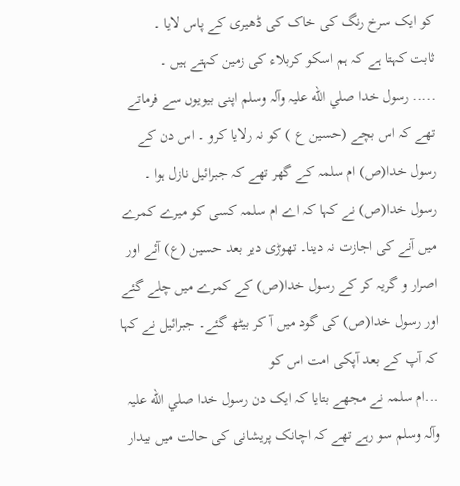کو ایک سرخ رنگ کی خاک کی ڈھیری کے پاس لایا ۔
ثابت کہتا ہے کہ ہم اسکو کربلاء کی زمین کہتے ہیں ۔
..... رسول خدا صلي الله عليہ وآلہ وسلم اپنی بیویوں سے فرماتے تھے کہ اس بچے (حسین ع ) کو نہ رلایا کرو ۔ اس دن کے رسول خدا(ص) ام سلمہ کے گھر تھے کہ جبرائیل نازل ہوا ۔ رسول خدا(ص) نے کہا کہ اے ام سلمہ کسی کو میرے کمرے میں آنے کی اجازت نہ دینا۔ تھوڑی دیر بعد حسین (ع) آئے اور اصرار و گریہ کر کے رسول خدا(ص) کے کمرے میں چلے گئے اور رسول خدا(ص) کی گود میں آ کر بیٹھ گئے۔ جبرائیل نے کہا کہ آپ کے بعد آپکی امت اس کو
...ام سلمہ نے مجھے بتایا کہ ایک دن رسول خدا صلي الله عليہ وآلہ وسلم سو رہے تھے کہ اچانک پریشانی کی حالت میں بیدار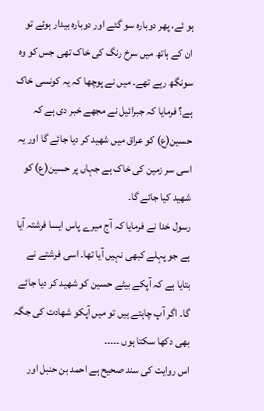ہو ئے، پھر دوبارہ سو گئے اور دوبارہ بیدار ہوئے تو ان کے ہاتھ میں سرخ رنگ کی خاک تھی جس کو وہ سونگھ رہے تھے۔ میں نے پوچھا کہ یہ کونسی خاک ہے؟ فرمایا کہ جبرائیل نے مجھے خبر دی ہے کہ حسین(ع) کو عراق میں شھید کر دیا جائے گا اور یہ اسی سر زمین کی خاک ہے جہاں پر حسین(ع) کو شھید کیا جائے گا۔
رسول خدا نے فرمایا کہ آج میرے پاس ایسا فرشتہ آیا ہے جو پہلے کبھی نہیں آیا تھا۔ اسی فرشتے نے بتایا ہے کہ آپکے بیٹے حسین کو شھید کر دیا جائے گا۔ اگر آپ چاہتے ہیں تو میں آپکو شھادت کی جگہ بھی دکھا سکتا ہوں ۔۔۔۔۔
اس روایت کی سند صحیح ہے احمد بن حنبل اور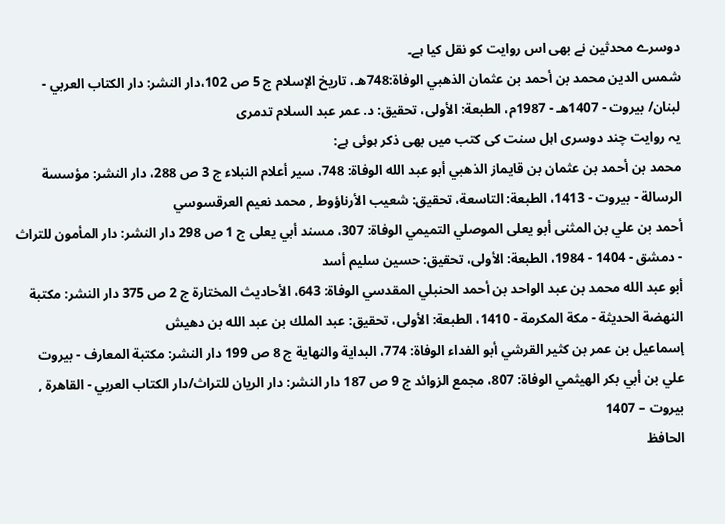دوسرے محدثین نے بھی اس روایت کو نقل کیا ہے۔
شمس الدين محمد بن أحمد بن عثمان الذهبي الوفاة:748هـ، تاريخ الإسلام ج 5 ص 102،دار النشر: دار الكتاب العربي - لبنان/ بيروت - 1407هـ - 1987م، الطبعة: الأولى، تحقيق: د. عمر عبد السلام تدمرى
یہ روایت چند دوسری اہل سنت کی کتب میں بھی ذکر ہوئی ہے:
محمد بن أحمد بن عثمان بن قايماز الذهبي أبو عبد الله الوفاة: 748، سير أعلام النبلاء ج 3 ص 288، دار النشر: مؤسسة الرسالة - بيروت - 1413، الطبعة: التاسعة، تحقيق: شعيب الأرناؤوط , محمد نعيم العرقسوسي
أحمد بن علي بن المثنى أبو يعلى الموصلي التميمي الوفاة: 307، مسند أبي يعلى ج 1 ص 298 دار النشر: دار المأمون للتراث - دمشق - 1404 - 1984، الطبعة: الأولى، تحقيق: حسين سليم أسد
أبو عبد الله محمد بن عبد الواحد بن أحمد الحنبلي المقدسي الوفاة: 643، الأحاديث المختارة ج 2 ص 375 دار النشر: مكتبة النهضة الحديثة - مكة المكرمة - 1410، الطبعة: الأولى، تحقيق: عبد الملك بن عبد الله بن دهيش
إسماعيل بن عمر بن كثير القرشي أبو الفداء الوفاة: 774، البداية والنهاية ج 8 ص 199 دار النشر: مكتبة المعارف - بيروت
علي بن أبي بكر الهيثمي الوفاة: 807، مجمع الزوائد ج 9 ص 187 دار النشر: دار الريان للتراث/دار الكتاب العربي - القاهرة , بيروت – 1407
الحافظ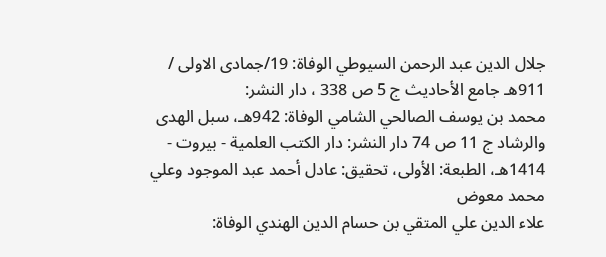جلال الدين عبد الرحمن السيوطي الوفاة: 19/جمادى الاولى / 911هـ جامع الأحاديث ج 5 ص 338 ، دار النشر:
محمد بن يوسف الصالحي الشامي الوفاة: 942هـ، سبل الهدى والرشاد ج 11 ص 74 دار النشر: دار الكتب العلمية - بيروت - 1414هـ، الطبعة: الأولى، تحقيق: عادل أحمد عبد الموجود وعلي محمد معوض
علاء الدين علي المتقي بن حسام الدين الهندي الوفاة: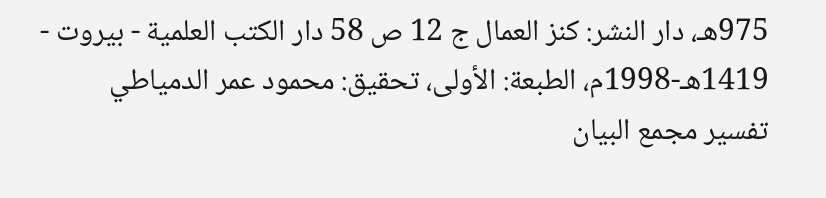975هـ، دار النشر: كنز العمال ج 12 ص 58 دار الكتب العلمية - بيروت - 1419هـ-1998م، الطبعة: الأولى، تحقيق: محمود عمر الدمياطي
تفسیر مجمع البیان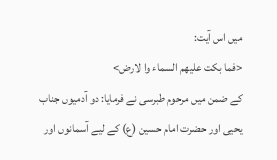میں اس آیت:
<فما بکت علیھم السماء وا لارض>
کے ضمن میں مرحوم طبرسی نے فرمایا: دو آدمیوں جناب یحیی اور حضرت امام حسین (ع) کے لیے آسمانوں اور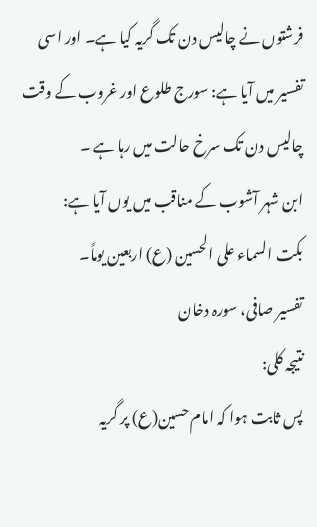فرشتوں نے چالیس دن تک گریہ کیا ہے۔ اور اسی تفسیر میں آیا ہے: سورج طلوع اور غروب کے وقت چالیس دن تک سرخ حالت میں رہا ہے ۔
ابن شہر آشوب کے مناقب میں یوں آیا ہے:
بکت السماء علی الحسین (ع) اربعین یوماً۔
تفسیر صافی، سورہ دخان
نتیجہ کلی:
پس ثابت ہوا کہ امام حسین(ع) پر گریہ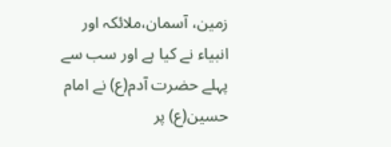زمین، آسمان،ملائکہ اور انبیاء نے کیا ہے اور سب سے پہلے حضرت آدم(ع) نے امام حسین(ع) پر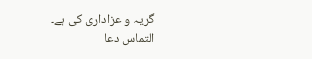گریہ و عزاداری کی ہے۔
التماس دعا